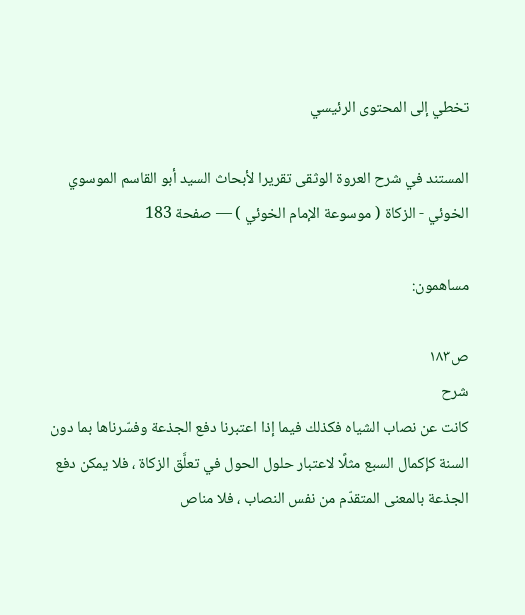تخطي إلى المحتوى الرئيسي

المستند في شرح العروة الوثقى تقريرا لأبحاث السيد أبو القاسم الموسوي الخوئي - الزكاة ( موسوعة الإمام الخوئي ) — صفحة 183

مساهمون:

ص١٨٣
شرح
كانت عن نصاب الشياه فكذلك فيما إذا اعتبرنا دفع الجذعة وفسّرناها بما دون السنة كإكمال السبع مثلًا لاعتبار حلول الحول في تعلَّق الزكاة ، فلا يمكن دفع الجذعة بالمعنى المتقدّم من نفس النصاب ، فلا مناص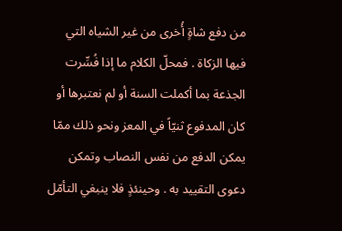من دفع شاةٍ أُخرى من غير الشياه التي فيها الزكاة . فمحلّ الكلام ما إذا فُسِّرت الجذعة بما أكملت السنة أو لم نعتبرها أو كان المدفوع ثنيّاً في المعز ونحو ذلك ممّا يمكن الدفع من نفس النصاب وتمكن دعوى التقييد به . وحينئذٍ فلا ينبغي التأمّل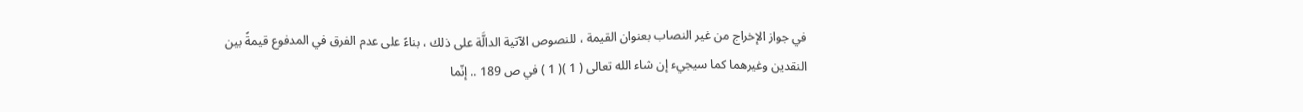في جواز الإخراج من غير النصاب بعنوان القيمة ، للنصوص الآتية الدالَّة على ذلك ، بناءً على عدم الفرق في المدفوع قيمةً بين النقدين وغيرهما كما سيجيء إن شاء الله تعالى ( 1 )( 1 ) في ص 189 .. إنّما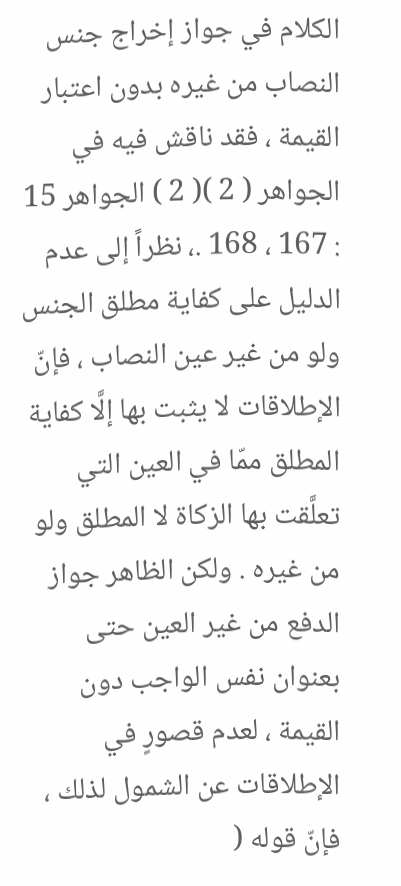الكلام في جواز إخراج جنس النصاب من غيره بدون اعتبار القيمة ، فقد ناقش فيه في الجواهر ( 2 )( 2 ) الجواهر 15 : 167 ، 168 .، نظراً إلى عدم الدليل على كفاية مطلق الجنس ولو من غير عين النصاب ، فإنّ الإطلاقات لا يثبت بها إلَّا كفاية المطلق ممّا في العين التي تعلَّقت بها الزكاة لا المطلق ولو من غيره . ولكن الظاهر جواز الدفع من غير العين حتى بعنوان نفس الواجب دون القيمة ، لعدم قصورٍ في الإطلاقات عن الشمول لذلك ، فإنّ قوله (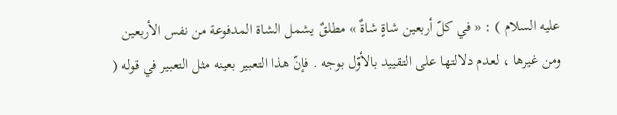عليه السلام ) : « في كلّ أربعين شاةٍ شاةٌ » مطلقٌ يشمل الشاة المدفوعة من نفس الأربعين ومن غيرها ، لعدم دلالتها على التقييد بالأوّل بوجه . فإنّ هذا التعبير بعينه مثل التعبير في قوله (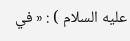عليه السلام ) : « في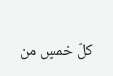كلّ خمسٍ من